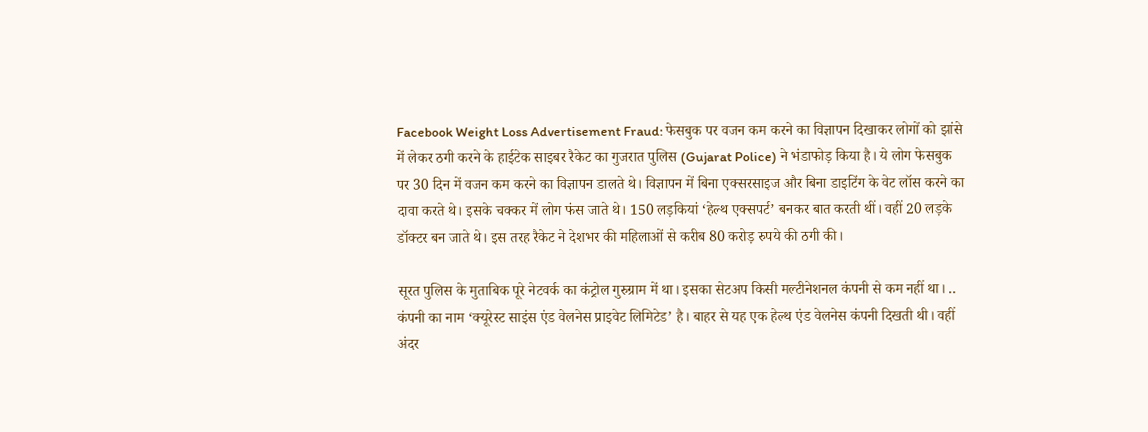Facebook Weight Loss Advertisement Fraud: फेसबुक पर वजन कम करने का विज्ञापन दिखाकर लोगों को झांसे में लेकर ठगी करने के हाईटेक साइबर रैकेट का गुजरात पुलिस (Gujarat Police) ने भंडाफोड़ किया है। ये लोग फेसबुक पर 30 दिन में वजन कम करने का विज्ञापन डालते थे। विज्ञापन में बिना एक्सरसाइज और बिना डाइटिंग के वेट लॉस करने का दावा करते थे। इसके चक्कर में लोग फंस जाते थे। 150 लड़कियां ‘हेल्थ एक्सपर्ट’ बनकर बात करती थीं। वहीं 20 लड़के डॉक्टर बन जाते थे। इस तरह रैकेट ने देशभर की महिलाओं से करीब 80 करोड़ रुपये की ठगी की।

सूरत पुलिस के मुताबिक पूरे नेटवर्क का कंट्रोल गुरुग्राम में था। इसका सेटअप किसी मल्टीनेशनल कंपनी से कम नहीं था। .. कंपनी का नाम ‘क्यूरेस्ट साइंस एंड वेलनेस प्राइवेट लिमिटेड’ है। बाहर से यह एक हेल्थ एंड वेलनेस कंपनी दिखती थी। वहीं अंदर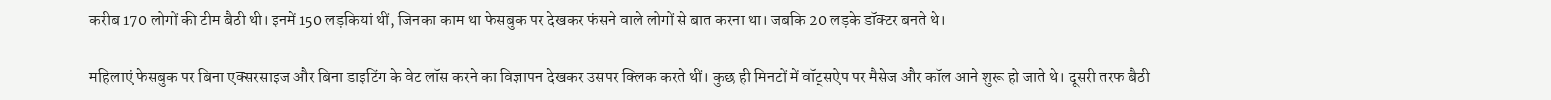करीब 170 लोगों की टीम बैठी थी। इनमें 150 लड़कियां थीं, जिनका काम था फेसबुक पर देखकर फंसने वाले लोगों से बात करना था। जबकि 20 लड़के डॉक्टर बनते थे।

महिलाएं फेसबुक पर बिना एक्सरसाइज और बिना डाइटिंग के वेट लॉस करने का विज्ञापन देखकर उसपर क्लिक करते थीं। कुछ ही मिनटों में वॉट्सऐप पर मैसेज और कॉल आने शुरू हो जाते थे। दूसरी तरफ बैठी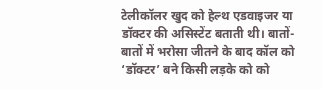टेलीकॉलर खुद को हेल्थ एडवाइजर या डॉक्टर की असिस्टेंट बताती थी। बातों-बातों में भरोसा जीतने के बाद कॉल को ‘डॉक्टर’ बने किसी लड़के को को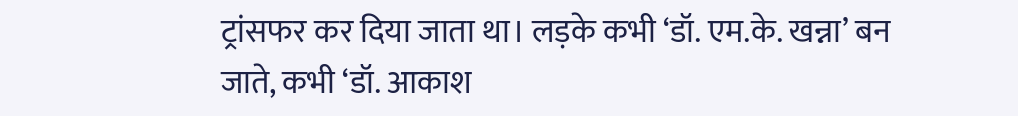ट्रांसफर कर दिया जाता था। लड़के कभी ‘डॉ. एम.के. खन्ना’ बन जाते, कभी ‘डॉ. आकाश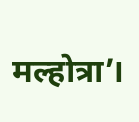मल्होत्रा’।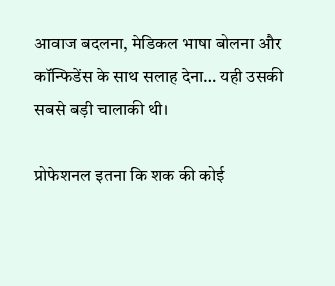आवाज बदलना, मेडिकल भाषा बोलना और कॉन्फिडेंस के साथ सलाह देना… यही उसकी सबसे बड़ी चालाकी थी।

प्रोफेशनल इतना कि शक की कोई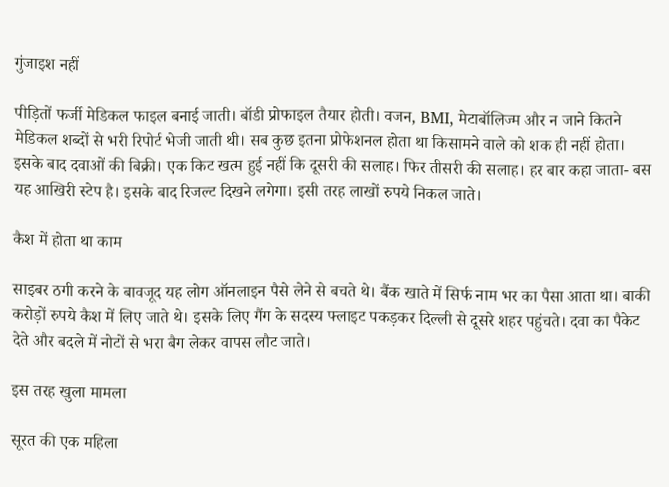गुंजाइश नहीं

पीड़ितों फर्जी मेडिकल फाइल बनाई जाती। बॉडी प्रोफाइल तैयार होती। वजन, BMI, मेटाबॉलिज्म और न जाने कितने मेडिकल शब्दों से भरी रिपोर्ट भेजी जाती थी। सब कुछ इतना प्रोफेशनल होता था किसामने वाले को शक ही नहीं होता। इसके बाद दवाओं की बिक्री। एक किट खत्म हुई नहीं कि दूसरी की सलाह। फिर तीसरी की सलाह। हर बार कहा जाता- बस यह आखिरी स्टेप है। इसके बाद रिजल्ट दिखने लगेगा। इसी तरह लाखों रुपये निकल जाते।

कैश में होता था काम

साइबर ठगी करने के बावजूद यह लोग ऑनलाइन पैसे लेने से बचते थे। बैंक खाते में सिर्फ नाम भर का पैसा आता था। बाकी करोड़ों रुपये कैश में लिए जाते थे। इसके लिए गैंग के सदस्य फ्लाइट पकड़कर दिल्ली से दूसरे शहर पहुंचते। दवा का पैकेट देते और बदले में नोटों से भरा बैग लेकर वापस लौट जाते।

इस तरह खुला मामला

सूरत की एक महिला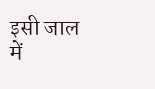इसी जाल में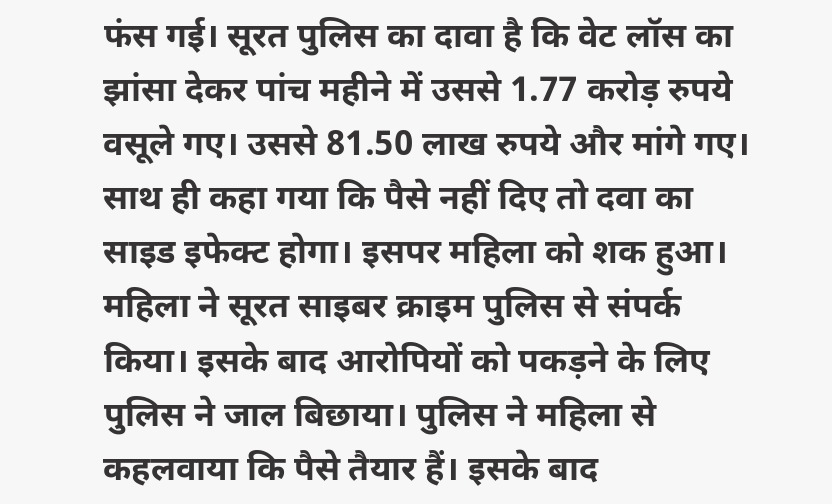फंस गई। सूरत पुलिस का दावा है कि वेट लॉस का झांसा देकर पांच महीने में उससे 1.77 करोड़ रुपये वसूले गए। उससे 81.50 लाख रुपये और मांगे गए। साथ ही कहा गया कि पैसे नहीं दिए तो दवा का साइड इफेक्ट होगा। इसपर महिला को शक हुआ। महिला ने सूरत साइबर क्राइम पुलिस से संपर्क किया। इसके बाद आरोपियों को पकड़ने के लिए पुलिस ने जाल बिछाया। पुलिस ने महिला से कहलवाया कि पैसे तैयार हैं। इसके बाद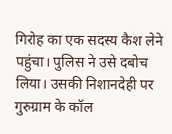गिरोह का एक सदस्य कैश लेने पहुंचा। पुलिस ने उसे दबोच लिया। उसकी निशानदेही पर गुरुग्राम के कॉल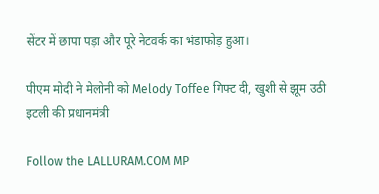सेंटर में छापा पड़ा और पूरे नेटवर्क का भंडाफोड़ हुआ।

पीएम मोदी ने मेलोनी को Melody Toffee गिफ्ट दी, खुशी से झूम उठी इटली की प्रधानमंत्री

Follow the LALLURAM.COM MP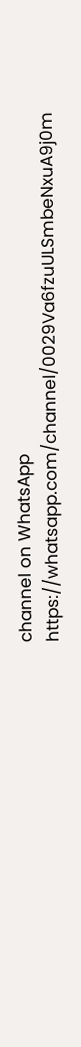channel on WhatsApp
https://whatsapp.com/channel/0029Va6fzuULSmbeNxuA9j0m